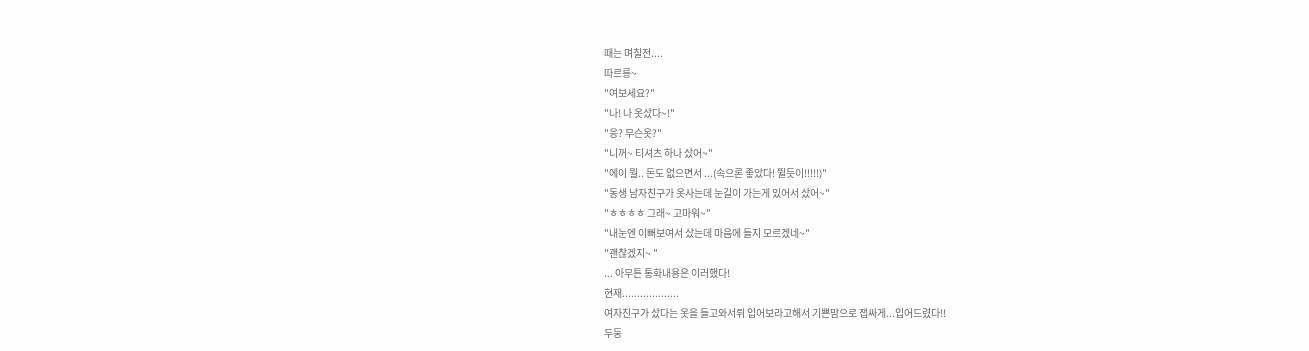때는 며칠전....
따르릉~
"여보세요?"
"나! 나 옷샀다~!"
"응? 무슨옷?"
"니꺼~ 티셔츠 하나 샀어~"
"에이 뭘.. 돈도 없으면서 ...(속으론 좋았다! 뛸듯이!!!!!)"
"동생 남자친구가 옷사는데 눈길이 가는게 있어서 샀어~"
"ㅎㅎㅎㅎ 그래~ 고마워~"
"내눈엔 이뻐보여서 샀는데 마음에 들지 모르겠네~"
"괜찮겠지~ "
... 아무튼 통화내용은 이러했다!
현재...................
여자친구가 샀다는 옷을 들고와서뤼 입어보라고해서 기쁜맘으로 잽싸게...입어드렸다!!
두둥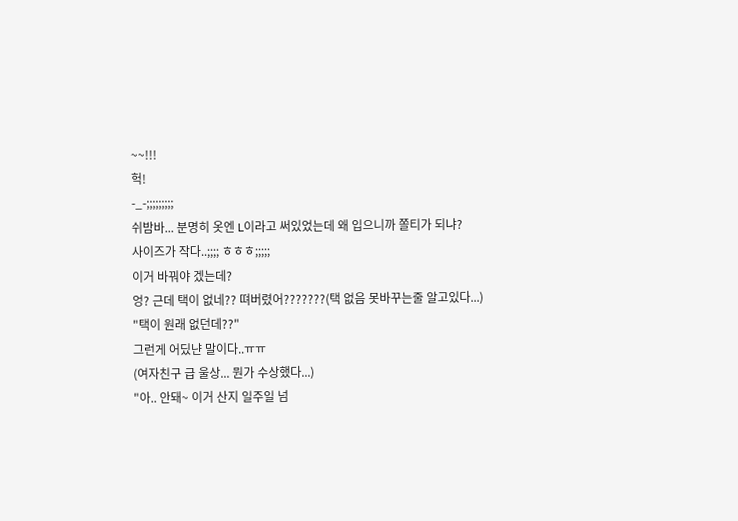~~!!!
헉!
-_-;;;;;;;;;
쉬밤바... 분명히 옷엔 L이라고 써있었는데 왜 입으니까 쫄티가 되냐?
사이즈가 작다..;;;; ㅎㅎㅎ;;;;;
이거 바꿔야 겠는데?
엉? 근데 택이 없네?? 뗘버렸어???????(택 없음 못바꾸는줄 알고있다...)
"택이 원래 없던데??"
그런게 어딨냔 말이다..ㅠㅠ
(여자친구 급 울상... 뭔가 수상했다...)
"아.. 안돼~ 이거 산지 일주일 넘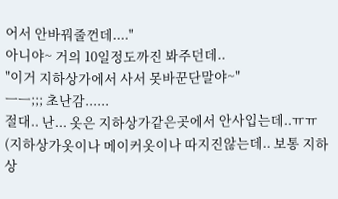어서 안바꿔줄껀데...."
아니야~ 거의 10일정도까진 봐주던데..
"이거 지하상가에서 사서 못바꾼단말야~"
ㅡㅡ;;; 초난감......
절대.. 난... 옷은 지하상가같은곳에서 안사입는데..ㅠㅠ
(지하상가옷이나 메이커옷이나 따지진않는데.. 보통 지하상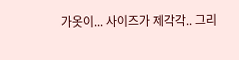가옷이... 사이즈가 제각각.. 그리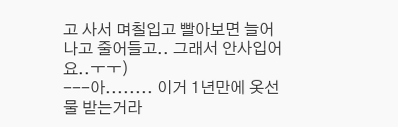고 사서 며칠입고 빨아보면 늘어나고 줄어들고.. 그래서 안사입어요..ㅜㅜ)
---아........ 이거 1년만에 옷선물 받는거라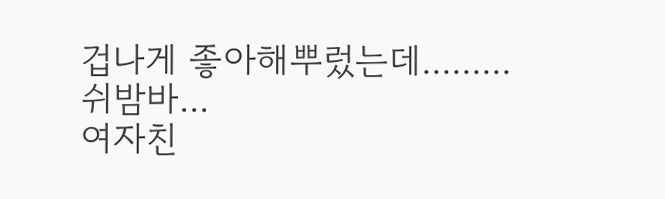겁나게 좋아해뿌렀는데.........쉬밤바...
여자친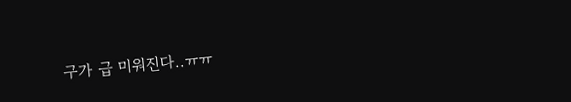구가 급 미워진다..ㅠㅠ